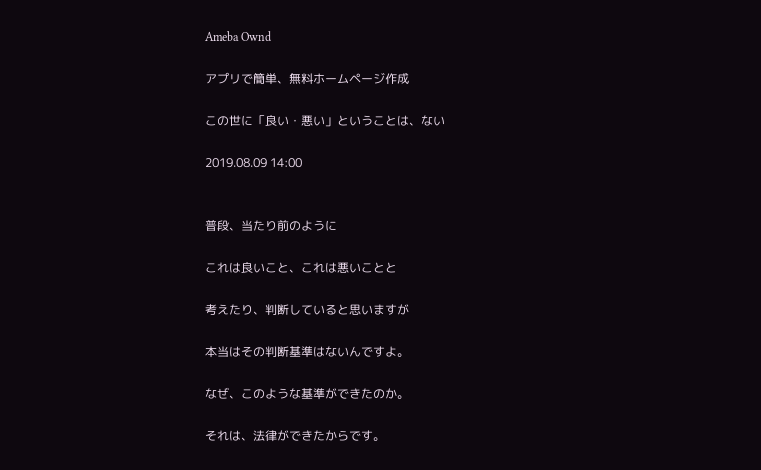Ameba Ownd

アプリで簡単、無料ホームページ作成

この世に「良い・悪い」ということは、ない

2019.08.09 14:00


普段、当たり前のように

これは良いこと、これは悪いことと

考えたり、判断していると思いますが

本当はその判断基準はないんですよ。

なぜ、このような基準ができたのか。

それは、法律ができたからです。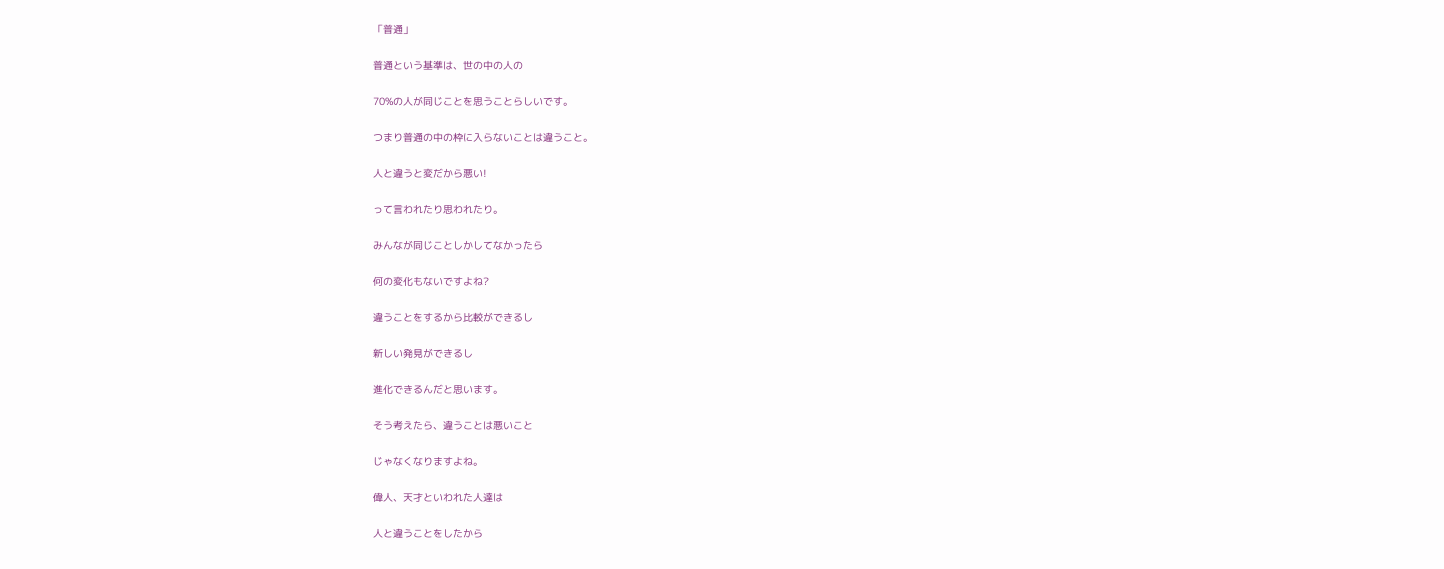「普通」

普通という基準は、世の中の人の

70%の人が同じことを思うことらしいです。

つまり普通の中の枠に入らないことは違うこと。

人と違うと変だから悪い!

って言われたり思われたり。

みんなが同じことしかしてなかったら

何の変化もないですよね?

違うことをするから比較ができるし

新しい発見ができるし

進化できるんだと思います。

そう考えたら、違うことは悪いこと

じゃなくなりますよね。

偉人、天才といわれた人達は

人と違うことをしたから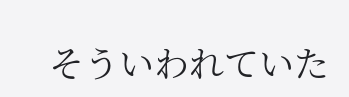そういわれていた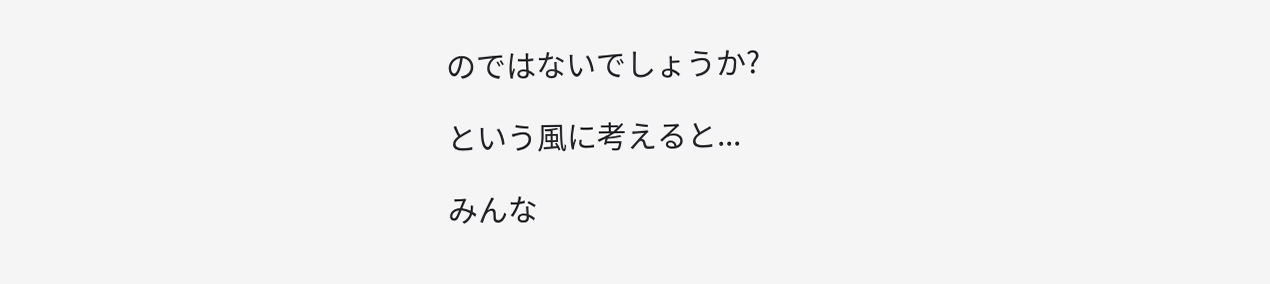のではないでしょうか?

という風に考えると...

みんな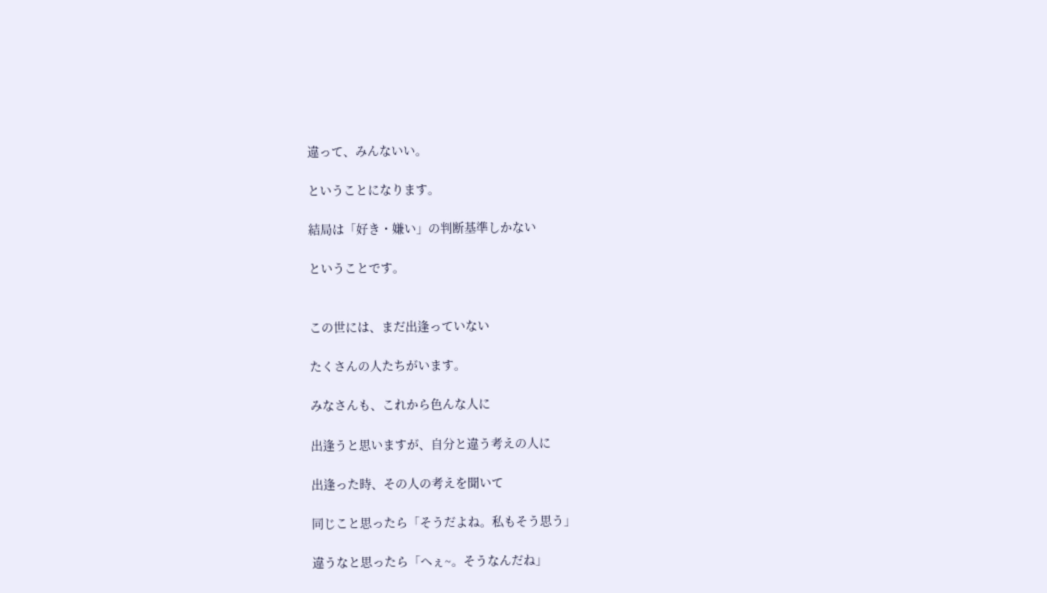違って、みんないい。

ということになります。

結局は「好き・嫌い」の判断基準しかない

ということです。


この世には、まだ出逢っていない

たくさんの人たちがいます。

みなさんも、これから色んな人に

出逢うと思いますが、自分と違う考えの人に

出逢った時、その人の考えを聞いて

同じこと思ったら「そうだよね。私もそう思う」

違うなと思ったら「へぇ~。そうなんだね」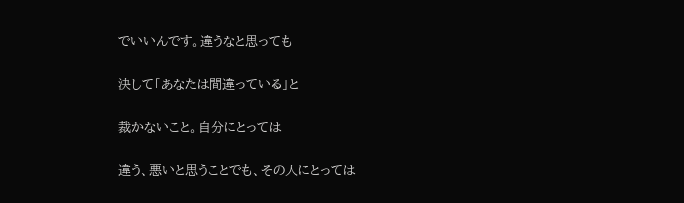でいいんです。違うなと思っても

決して「あなたは間違っている」と

裁かないこと。自分にとっては

違う、悪いと思うことでも、その人にとっては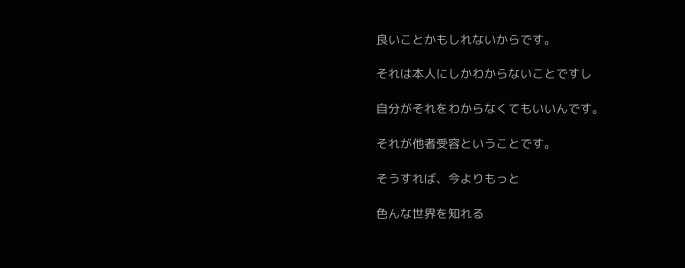良いことかもしれないからです。

それは本人にしかわからないことですし

自分がそれをわからなくてもいいんです。

それが他者受容ということです。

そうすれば、今よりもっと

色んな世界を知れる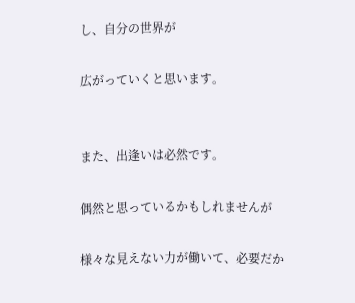し、自分の世界が

広がっていくと思います。


また、出逢いは必然です。

偶然と思っているかもしれませんが

様々な見えない力が働いて、必要だか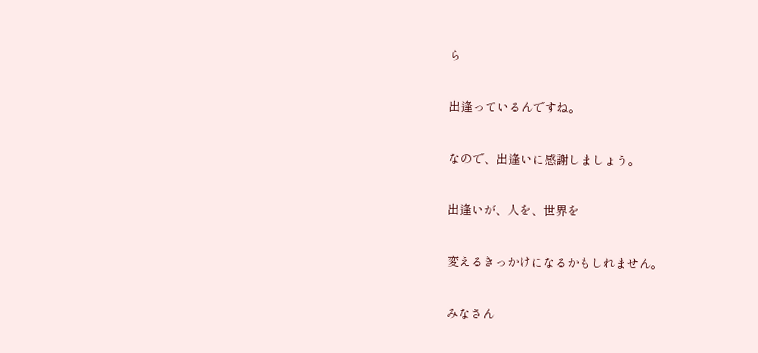ら

出逢っているんですね。

なので、出逢いに感謝しましょう。

出逢いが、人を、世界を

変えるきっかけになるかもしれません。

みなさん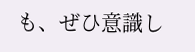も、ぜひ意識し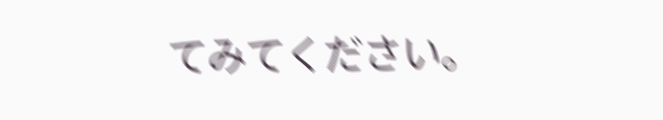てみてください。